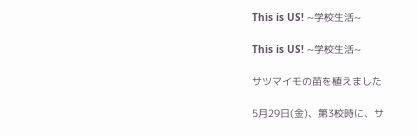This is US! ~学校生活~

This is US! ~学校生活~

サツマイモの苗を植えました

5月29日(金)、第3校時に、サ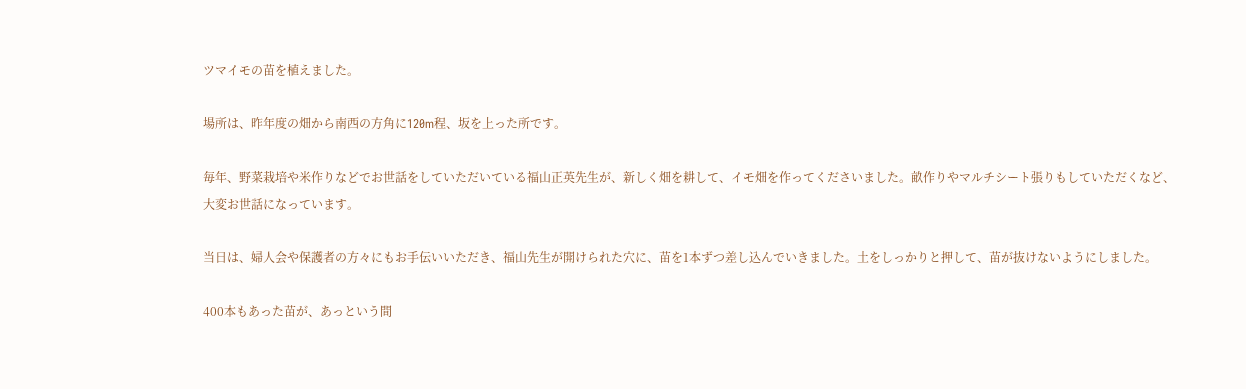ツマイモの苗を植えました。

場所は、昨年度の畑から南西の方角に120m程、坂を上った所です。

毎年、野菜栽培や米作りなどでお世話をしていただいている福山正英先生が、新しく畑を耕して、イモ畑を作ってくださいました。畝作りやマルチシート張りもしていただくなど、大変お世話になっています。

当日は、婦人会や保護者の方々にもお手伝いいただき、福山先生が開けられた穴に、苗を1本ずつ差し込んでいきました。土をしっかりと押して、苗が抜けないようにしました。

400本もあった苗が、あっという間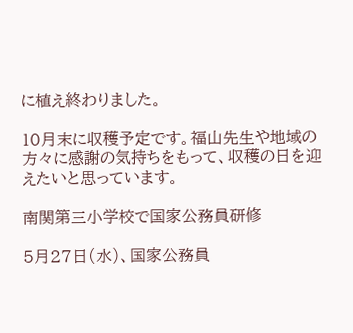に植え終わりました。

10月末に収穫予定です。福山先生や地域の方々に感謝の気持ちをもって、収穫の日を迎えたいと思っています。

南関第三小学校で国家公務員研修

5月27日(水)、国家公務員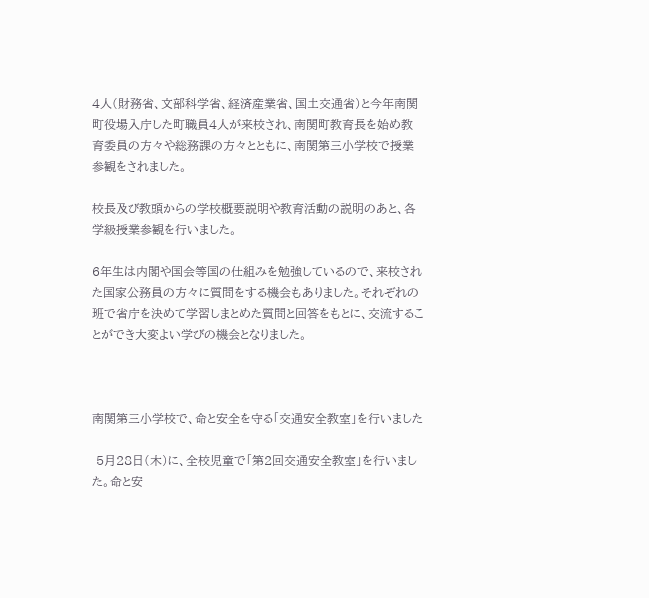4人(財務省、文部科学省、経済産業省、国土交通省)と今年南関町役場入庁した町職員4人が来校され、南関町教育長を始め教育委員の方々や総務課の方々とともに、南関第三小学校で授業参観をされました。

校長及び教頭からの学校概要説明や教育活動の説明のあと、各学級授業参観を行いました。

6年生は内閣や国会等国の仕組みを勉強しているので、来校された国家公務員の方々に質問をする機会もありました。それぞれの班で省庁を決めて学習しまとめた質問と回答をもとに、交流することができ大変よい学びの機会となりました。



南関第三小学校で、命と安全を守る「交通安全教室」を行いました

 5月28日(木)に、全校児童で「第2回交通安全教室」を行いました。命と安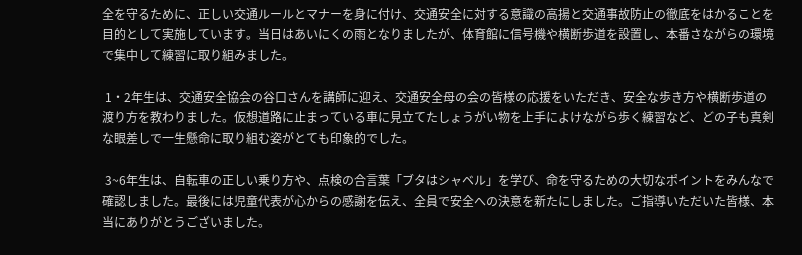全を守るために、正しい交通ルールとマナーを身に付け、交通安全に対する意識の高揚と交通事故防止の徹底をはかることを目的として実施しています。当日はあいにくの雨となりましたが、体育館に信号機や横断歩道を設置し、本番さながらの環境で集中して練習に取り組みました。

 1・2年生は、交通安全協会の谷口さんを講師に迎え、交通安全母の会の皆様の応援をいただき、安全な歩き方や横断歩道の渡り方を教わりました。仮想道路に止まっている車に見立てたしょうがい物を上手によけながら歩く練習など、どの子も真剣な眼差しで一生懸命に取り組む姿がとても印象的でした。

 3~6年生は、自転車の正しい乗り方や、点検の合言葉「ブタはシャベル」を学び、命を守るための大切なポイントをみんなで確認しました。最後には児童代表が心からの感謝を伝え、全員で安全への決意を新たにしました。ご指導いただいた皆様、本当にありがとうございました。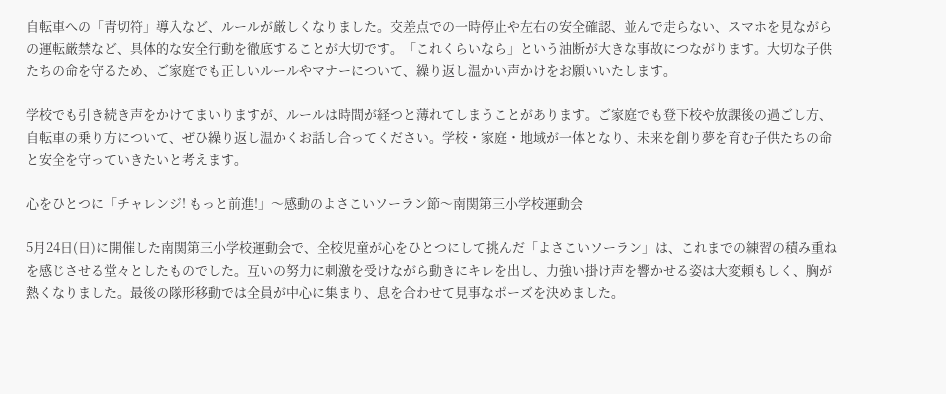自転車への「青切符」導入など、ルールが厳しくなりました。交差点での一時停止や左右の安全確認、並んで走らない、スマホを見ながらの運転厳禁など、具体的な安全行動を徹底することが大切です。「これくらいなら」という油断が大きな事故につながります。大切な子供たちの命を守るため、ご家庭でも正しいルールやマナーについて、繰り返し温かい声かけをお願いいたします。

学校でも引き続き声をかけてまいりますが、ルールは時間が経つと薄れてしまうことがあります。ご家庭でも登下校や放課後の過ごし方、自転車の乗り方について、ぜひ繰り返し温かくお話し合ってください。学校・家庭・地域が一体となり、未来を創り夢を育む子供たちの命と安全を守っていきたいと考えます。

心をひとつに「チャレンジ! もっと前進!」〜感動のよさこいソーラン節〜南関第三小学校運動会

5月24日(日)に開催した南関第三小学校運動会で、全校児童が心をひとつにして挑んだ「よさこいソーラン」は、これまでの練習の積み重ねを感じさせる堂々としたものでした。互いの努力に刺激を受けながら動きにキレを出し、力強い掛け声を響かせる姿は大変頼もしく、胸が熱くなりました。最後の隊形移動では全員が中心に集まり、息を合わせて見事なポーズを決めました。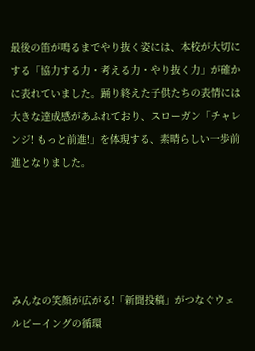最後の笛が鳴るまでやり抜く姿には、本校が大切にする「協力する力・考える力・やり抜く力」が確かに表れていました。踊り終えた子供たちの表情には大きな達成感があふれており、スローガン「チャレンジ! もっと前進!」を体現する、素晴らしい一歩前進となりました。





みんなの笑顔が広がる!「新聞投稿」がつなぐウェルビーイングの循環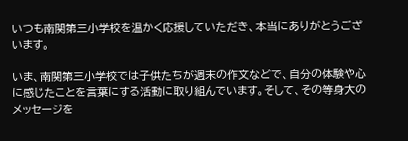いつも南関第三小学校を温かく応援していただき、本当にありがとうございます。

いま、南関第三小学校では子供たちが週末の作文などで、自分の体験や心に感じたことを言葉にする活動に取り組んでいます。そして、その等身大のメッセージを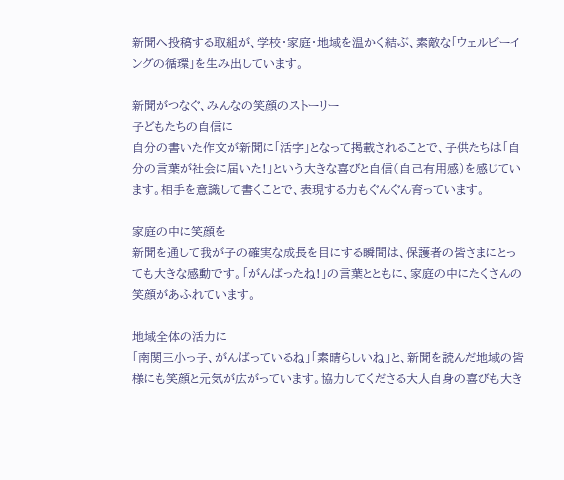新聞へ投稿する取組が、学校・家庭・地域を温かく結ぶ、素敵な「ウェルビーイングの循環」を生み出しています。

新聞がつなぐ、みんなの笑顔のストーリー
子どもたちの自信に
自分の書いた作文が新聞に「活字」となって掲載されることで、子供たちは「自分の言葉が社会に届いた!」という大きな喜びと自信(自己有用感)を感じています。相手を意識して書くことで、表現する力もぐんぐん育っています。

家庭の中に笑顔を
新聞を通して我が子の確実な成長を目にする瞬間は、保護者の皆さまにとっても大きな感動です。「がんばったね!」の言葉とともに、家庭の中にたくさんの笑顔があふれています。

地域全体の活力に
「南関三小っ子、がんばっているね」「素晴らしいね」と、新聞を読んだ地域の皆様にも笑顔と元気が広がっています。協力してくださる大人自身の喜びも大き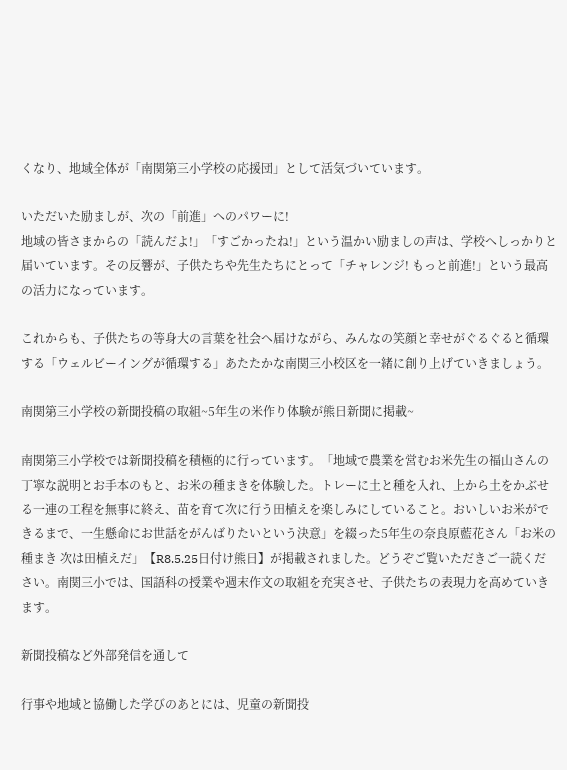くなり、地域全体が「南関第三小学校の応援団」として活気づいています。

いただいた励ましが、次の「前進」へのパワーに!
地域の皆さまからの「読んだよ!」「すごかったね!」という温かい励ましの声は、学校へしっかりと届いています。その反響が、子供たちや先生たちにとって「チャレンジ! もっと前進!」という最高の活力になっています。

これからも、子供たちの等身大の言葉を社会へ届けながら、みんなの笑顔と幸せがぐるぐると循環する「ウェルビーイングが循環する」あたたかな南関三小校区を一緒に創り上げていきましょう。

南関第三小学校の新聞投稿の取組~5年生の米作り体験が熊日新聞に掲載~

南関第三小学校では新聞投稿を積極的に行っています。「地域で農業を営むお米先生の福山さんの丁寧な説明とお手本のもと、お米の種まきを体験した。トレーに土と種を入れ、上から土をかぶせる一連の工程を無事に終え、苗を育て次に行う田植えを楽しみにしていること。おいしいお米ができるまで、一生懸命にお世話をがんばりたいという決意」を綴った5年生の奈良原藍花さん「お米の種まき 次は田植えだ」【R8.5.25日付け熊日】が掲載されました。どうぞご覧いただきご一読ください。南関三小では、国語科の授業や週末作文の取組を充実させ、子供たちの表現力を高めていきます。

新聞投稿など外部発信を通して

行事や地域と協働した学びのあとには、児童の新聞投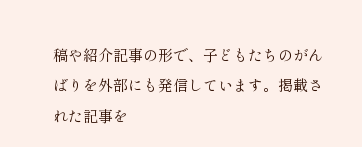稿や紹介記事の形で、子どもたちのがんばりを外部にも発信しています。掲載された記事を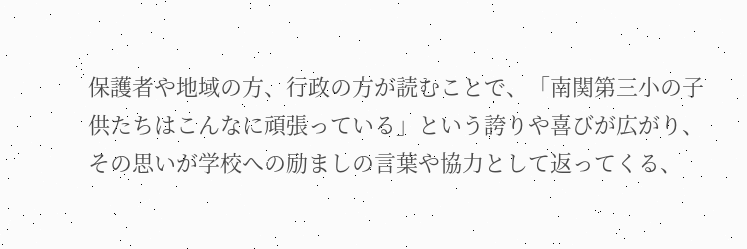保護者や地域の方、行政の方が読むことで、「南関第三小の子供たちはこんなに頑張っている」という誇りや喜びが広がり、その思いが学校への励ましの言葉や協力として返ってくる、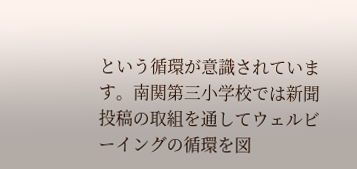という循環が意識されています。南関第三小学校では新聞投稿の取組を通してウェルビーイングの循環を図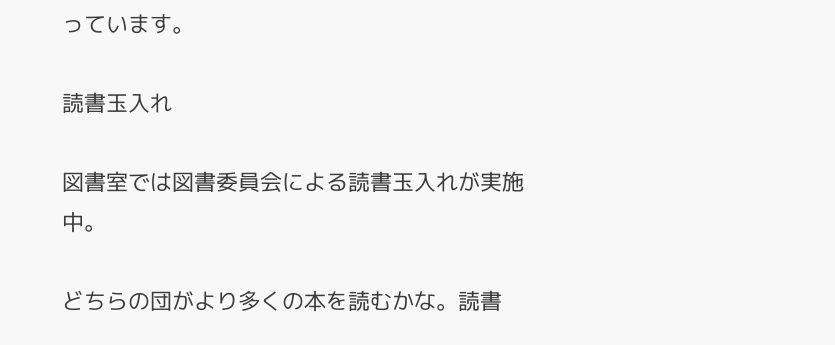っています。

読書玉入れ

図書室では図書委員会による読書玉入れが実施中。

どちらの団がより多くの本を読むかな。読書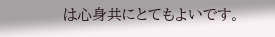は心身共にとてもよいです。